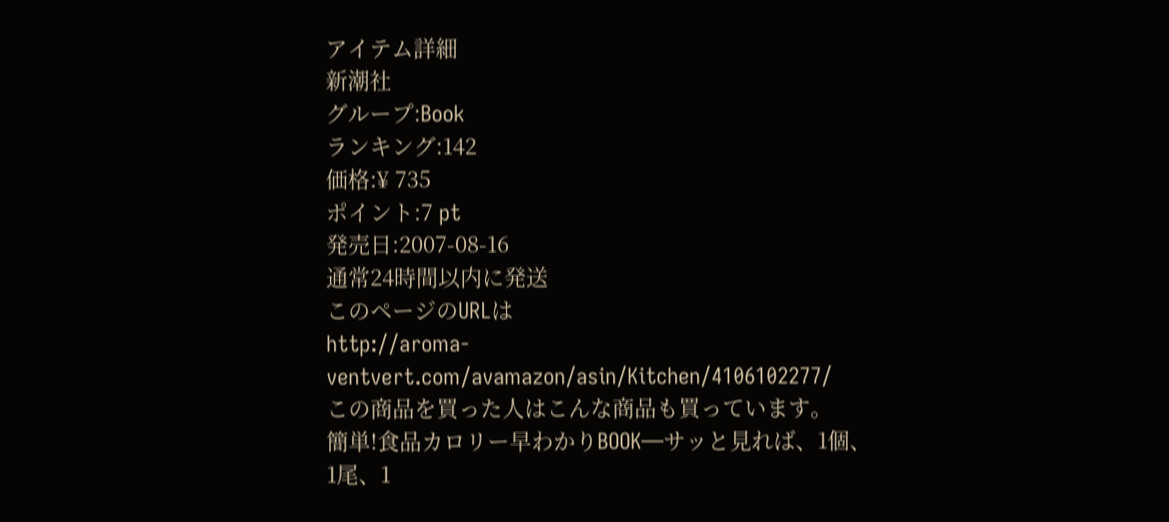アイテム詳細
新潮社
グループ:Book
ランキング:142
価格:¥ 735
ポイント:7 pt
発売日:2007-08-16
通常24時間以内に発送
このページのURLは
http://aroma-ventvert.com/avamazon/asin/Kitchen/4106102277/
この商品を買った人はこんな商品も買っています。
簡単!食品カロリー早わかりBOOK―サッと見れば、1個、1尾、1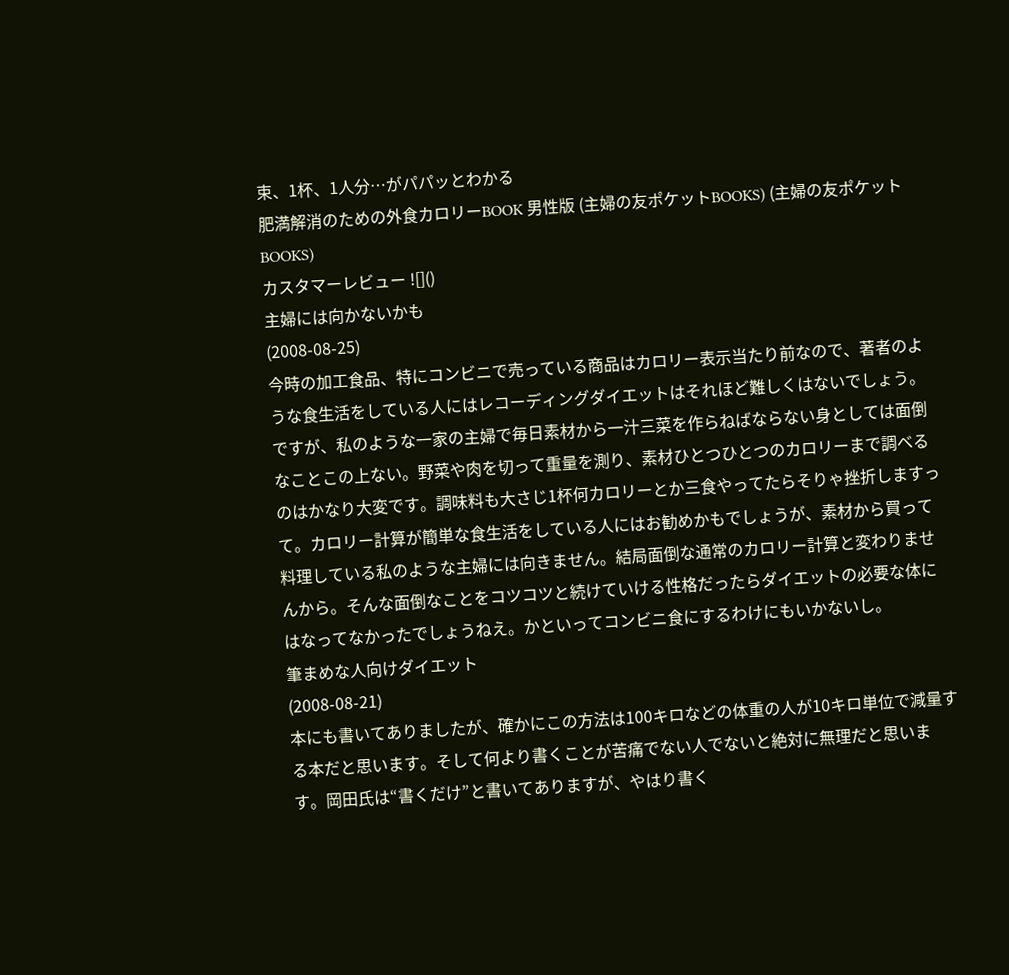束、1杯、1人分…がパパッとわかる
肥満解消のための外食カロリーBOOK 男性版 (主婦の友ポケットBOOKS) (主婦の友ポケットBOOKS)
カスタマーレビュー ![]()
主婦には向かないかも
(2008-08-25)
今時の加工食品、特にコンビニで売っている商品はカロリー表示当たり前なので、著者のような食生活をしている人にはレコーディングダイエットはそれほど難しくはないでしょう。
ですが、私のような一家の主婦で毎日素材から一汁三菜を作らねばならない身としては面倒なことこの上ない。野菜や肉を切って重量を測り、素材ひとつひとつのカロリーまで調べるのはかなり大変です。調味料も大さじ1杯何カロリーとか三食やってたらそりゃ挫折しますって。カロリー計算が簡単な食生活をしている人にはお勧めかもでしょうが、素材から買って料理している私のような主婦には向きません。結局面倒な通常のカロリー計算と変わりませんから。そんな面倒なことをコツコツと続けていける性格だったらダイエットの必要な体にはなってなかったでしょうねえ。かといってコンビニ食にするわけにもいかないし。
筆まめな人向けダイエット
(2008-08-21)
本にも書いてありましたが、確かにこの方法は100キロなどの体重の人が10キロ単位で減量する本だと思います。そして何より書くことが苦痛でない人でないと絶対に無理だと思います。岡田氏は“書くだけ”と書いてありますが、やはり書く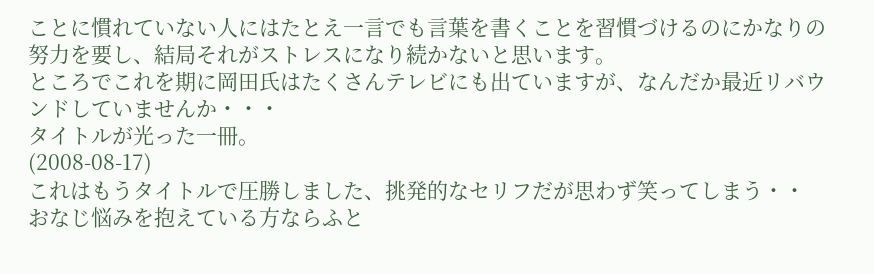ことに慣れていない人にはたとえ一言でも言葉を書くことを習慣づけるのにかなりの努力を要し、結局それがストレスになり続かないと思います。
ところでこれを期に岡田氏はたくさんテレビにも出ていますが、なんだか最近リバウンドしていませんか・・・
タイトルが光った一冊。
(2008-08-17)
これはもうタイトルで圧勝しました、挑発的なセリフだが思わず笑ってしまう・・
おなじ悩みを抱えている方ならふと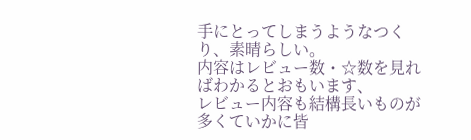手にとってしまうようなつくり、素晴らしい。
内容はレビュー数・☆数を見ればわかるとおもいます、
レビュー内容も結構長いものが多くていかに皆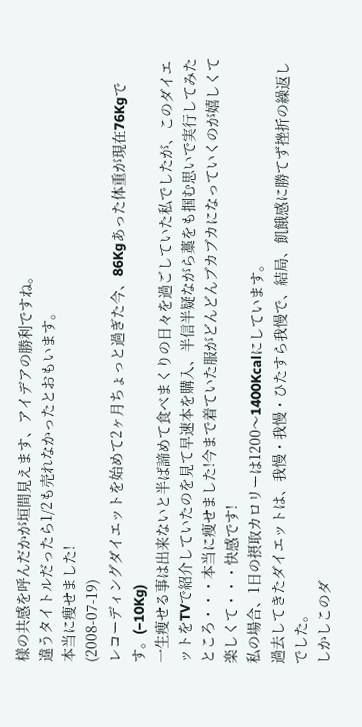様の共感を呼んだかが垣間見えます、アイデアの勝利ですね。
違うタイトルだったら1/2も売れなかったとおもいます。
本当に痩せました!
(2008-07-19)
レコーディングダイエットを始めて2ヶ月ちょっと過ぎた今、86Kgあった体重が現在76Kgです。(−10Kg)
一生痩せる事は出来ないと半ば諦めて食べまくりの日々を過ごしていた私でしたが、このダイエットをTVで紹介していたのを見て早速本を購入、半信半疑ながら藁をも掴む思いで実行してみたところ・・・本当に痩せました!今まで着ていた服がどんどんブカブカになっていくのが嬉しくて楽しくて・・・快感です!
私の場合、1日の摂取カロリーは1200〜1400Kcalにしています。
過去してきたダイエットは、我慢・我慢・ひたすら我慢で、結局、飢餓感に勝てず挫折の繰返しでした。
しかしこのダ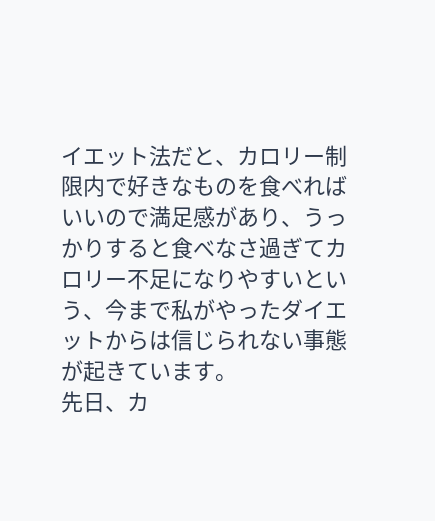イエット法だと、カロリー制限内で好きなものを食べればいいので満足感があり、うっかりすると食べなさ過ぎてカロリー不足になりやすいという、今まで私がやったダイエットからは信じられない事態が起きています。
先日、カ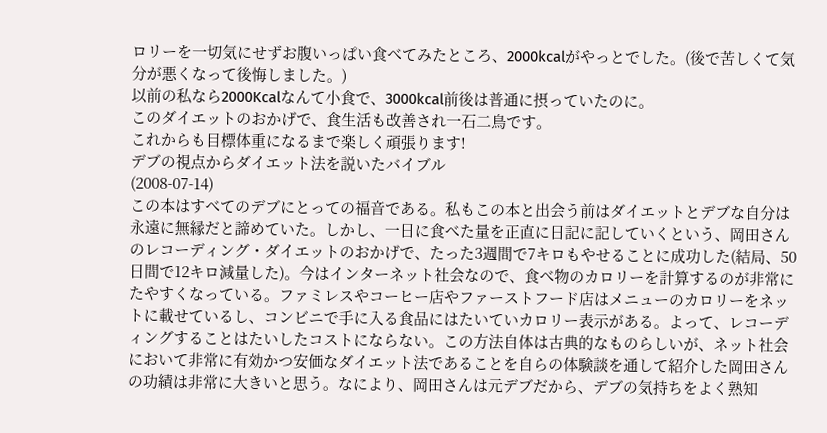ロリーを一切気にせずお腹いっぱい食べてみたところ、2000kcalがやっとでした。(後で苦しくて気分が悪くなって後悔しました。)
以前の私なら2000Kcalなんて小食で、3000kcal前後は普通に摂っていたのに。
このダイエットのおかげで、食生活も改善され一石二鳥です。
これからも目標体重になるまで楽しく頑張ります!
デブの視点からダイエット法を説いたバイブル
(2008-07-14)
この本はすべてのデブにとっての福音である。私もこの本と出会う前はダイエットとデブな自分は永遠に無縁だと諦めていた。しかし、一日に食べた量を正直に日記に記していくという、岡田さんのレコーディング・ダイエットのおかげで、たった3週間で7キロもやせることに成功した(結局、50日間で12キロ減量した)。今はインターネット社会なので、食べ物のカロリーを計算するのが非常にたやすくなっている。ファミレスやコーヒー店やファーストフード店はメニューのカロリーをネットに載せているし、コンビニで手に入る食品にはたいていカロリー表示がある。よって、レコーディングすることはたいしたコストにならない。この方法自体は古典的なものらしいが、ネット社会において非常に有効かつ安価なダイエット法であることを自らの体験談を通して紹介した岡田さんの功績は非常に大きいと思う。なにより、岡田さんは元デブだから、デブの気持ちをよく熟知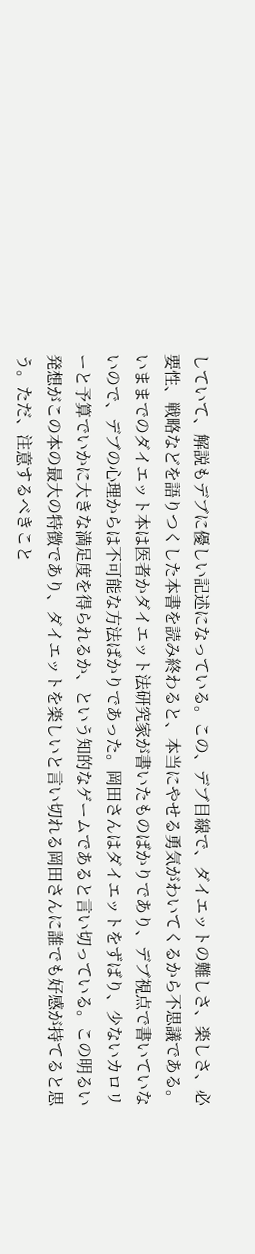していて、解説もデブに優しい記述になっている。この、デブ目線で、ダイエットの難しさ、楽しさ、必要性、戦略などを語りつくした本書を読み終わると、本当にやせる勇気がわいてくるから不思議である。いままでのダイエット本は医者かダイエット法研究家が書いたものばかりであり、デブ視点で書いていないので、デブの心理からは不可能な方法ばかりであった。岡田さんはダイエットをずばり、少ないカロリーと予算でいかに大きな満足度を得られるか、という知的なゲームであると言い切っている。この明るい発想がこの本の最大の特徴であり、ダイエットを楽しいと言い切れる岡田さんに誰でも好感が持てると思う。ただ、注意するべきこと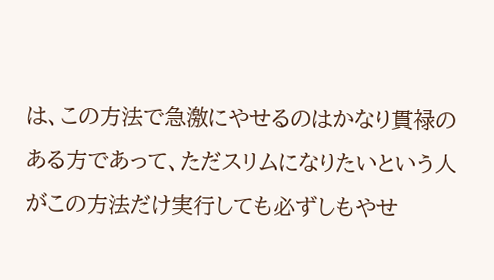は、この方法で急激にやせるのはかなり貫禄のある方であって、ただスリムになりたいという人がこの方法だけ実行しても必ずしもやせ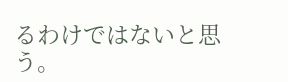るわけではないと思う。